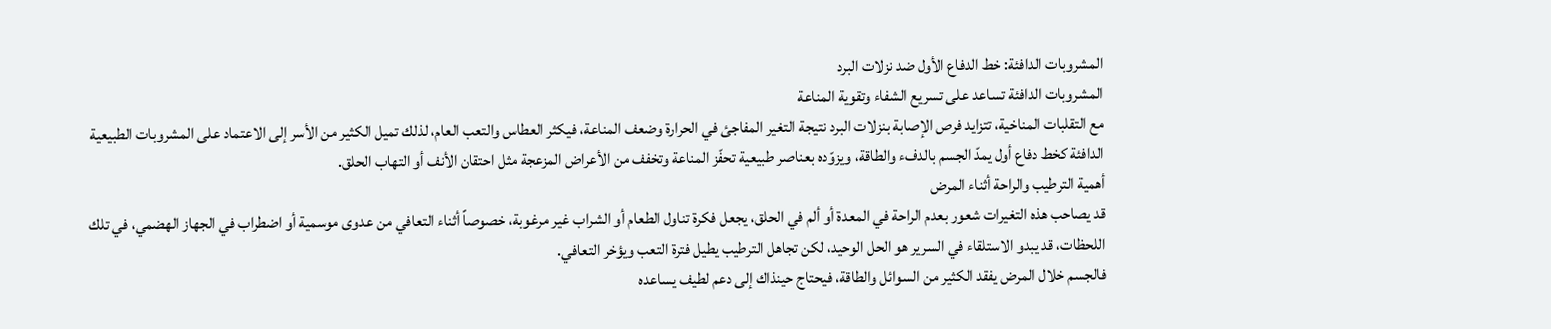المشروبات الدافئة: خط الدفاع الأول ضد نزلات البرد
المشروبات الدافئة تساعد على تسريع الشفاء وتقوية المناعة
مع التقلبات المناخية، تتزايد فرص الإصابة بنزلات البرد نتيجة التغير المفاجئ في الحرارة وضعف المناعة، فيكثر العطاس والتعب العام، لذلك تميل الكثير من الأسر إلى الاعتماد على المشروبات الطبيعية الدافئة كخط دفاع أول يمدّ الجسم بالدفء والطاقة، ويزوّده بعناصر طبيعية تحفّز المناعة وتخفف من الأعراض المزعجة مثل احتقان الأنف أو التهاب الحلق.
أهمية الترطيب والراحة أثناء المرض
قد يصاحب هذه التغيرات شعور بعدم الراحة في المعدة أو ألم في الحلق، يجعل فكرة تناول الطعام أو الشراب غير مرغوبة، خصوصاً أثناء التعافي من عدوى موسمية أو اضطراب في الجهاز الهضمي، في تلك اللحظات، قد يبدو الاستلقاء في السرير هو الحل الوحيد، لكن تجاهل الترطيب يطيل فترة التعب ويؤخر التعافي.
فالجسم خلال المرض يفقد الكثير من السوائل والطاقة، فيحتاج حينذاك إلى دعم لطيف يساعده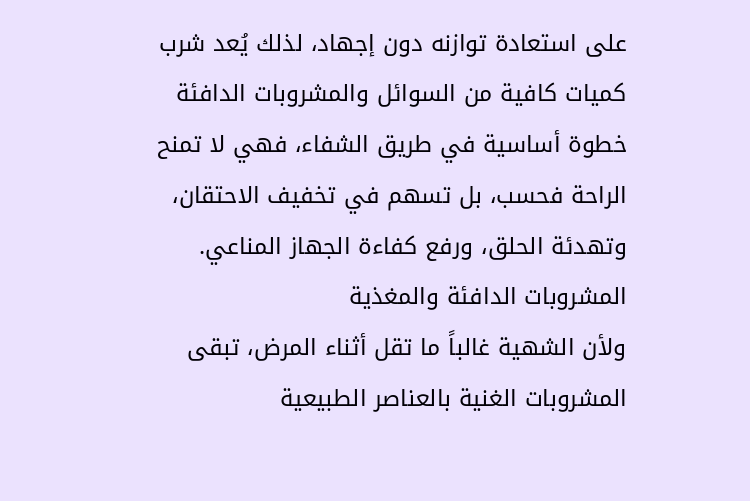على استعادة توازنه دون إجهاد، لذلك يُعد شرب كميات كافية من السوائل والمشروبات الدافئة خطوة أساسية في طريق الشفاء، فهي لا تمنح الراحة فحسب، بل تسهم في تخفيف الاحتقان، وتهدئة الحلق، ورفع كفاءة الجهاز المناعي.
المشروبات الدافئة والمغذية
ولأن الشهية غالباً ما تقل أثناء المرض، تبقى المشروبات الغنية بالعناصر الطبيعية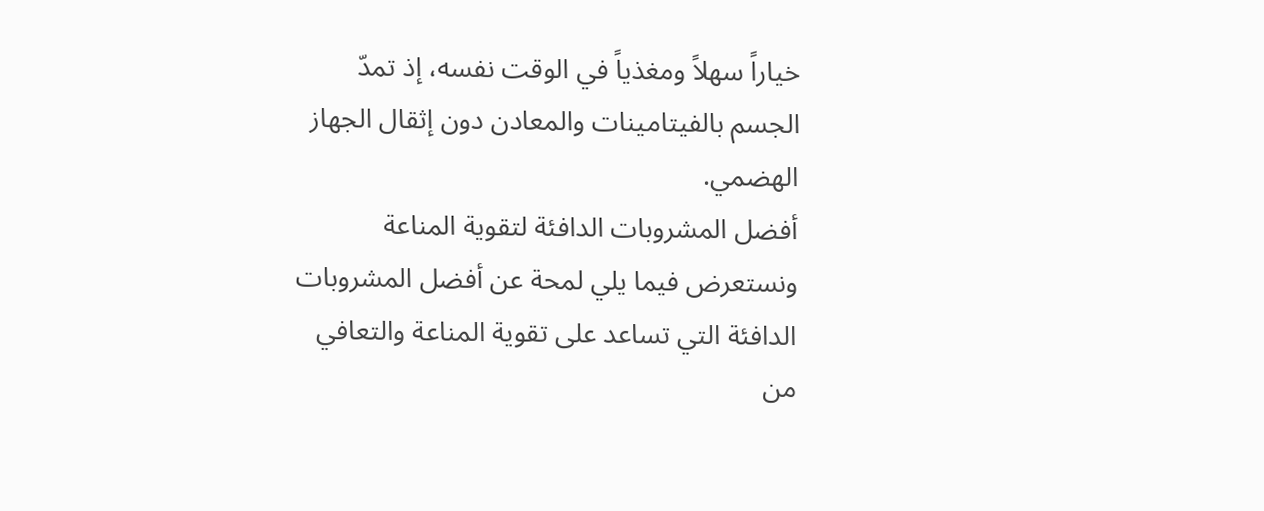خياراً سهلاً ومغذياً في الوقت نفسه، إذ تمدّ الجسم بالفيتامينات والمعادن دون إثقال الجهاز الهضمي.
أفضل المشروبات الدافئة لتقوية المناعة
ونستعرض فيما يلي لمحة عن أفضل المشروبات الدافئة التي تساعد على تقوية المناعة والتعافي من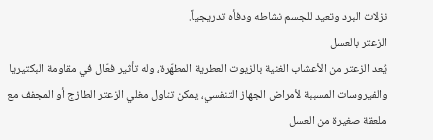نزلات البرد وتعيد للجسم نشاطه ودفأه تدريجياً.
الزعتر بالعسل
يُعد الزعتر من الأعشاب الغنية بالزيوت العطرية المطهّرة، وله تأثير فعّال في مقاومة البكتيريا والفيروسات المسببة لأمراض الجهاز التنفسي، يمكن تناول مغلي الزعتر الطازج أو المجفف مع ملعقة صغيرة من العسل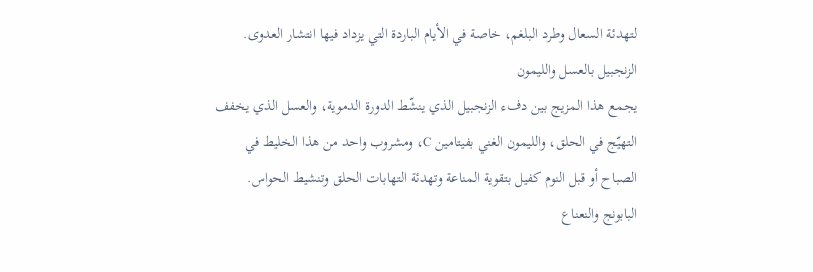لتهدئة السعال وطرد البلغم، خاصة في الأيام الباردة التي يزداد فيها انتشار العدوى.
الزنجبيل بالعسل والليمون
يجمع هذا المزيج بين دفء الزنجبيل الذي ينشّط الدورة الدموية، والعسل الذي يخفف التهيّج في الحلق، والليمون الغني بفيتامين C، ومشروب واحد من هذا الخليط في الصباح أو قبل النوم كفيل بتقوية المناعة وتهدئة التهابات الحلق وتنشيط الحواس.
البابونج والنعناع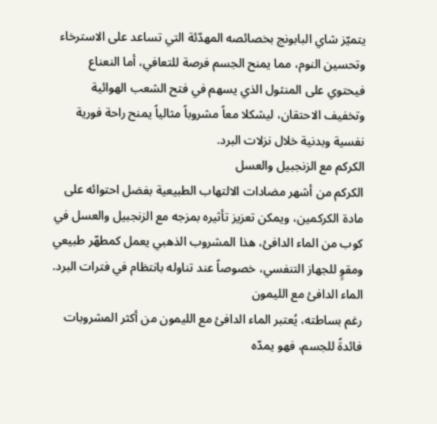يتميّز شاي البابونج بخصائصه المهدّئة التي تساعد على الاسترخاء وتحسين النوم، مما يمنح الجسم فرصة للتعافي، أما النعناع فيحتوي على المنثول الذي يسهم في فتح الشعب الهوائية وتخفيف الاحتقان، ليشكلا معاً مشروباً مثالياً يمنح راحة فورية نفسية وبدنية خلال نزلات البرد.
الكركم مع الزنجبيل والعسل
الكركم من أشهر مضادات الالتهاب الطبيعية بفضل احتوائه على مادة الكركمين، ويمكن تعزيز تأثيره بمزجه مع الزنجبيل والعسل في كوب من الماء الدافئ، هذا المشروب الذهبي يعمل كمطهّر طبيعي ومقوٍ للجهاز التنفسي، خصوصاً عند تناوله بانتظام في فترات البرد.
الماء الدافئ مع الليمون
رغم بساطته، يُعتبر الماء الدافئ مع الليمون من أكثر المشروبات فائدةً للجسم، فهو يمدّه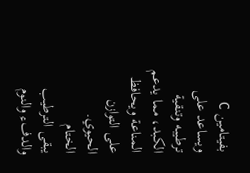بفيتامين C ويساعد على ترطيبه وتنقية الكبد، مما يدعم المناعة ويحافظ على التوازن الحيوي.
الختام
يبقى الترطيب والدفء والنوم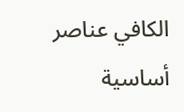الكافي عناصر أساسية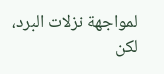لمواجهة نزلات البرد، لكن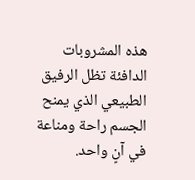هذه المشروبات الدافئة تظل الرفيق الطبيعي الذي يمنح الجسم راحة ومناعة في آنٍ واحد.